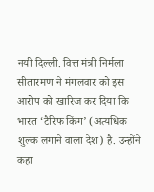नयी दिल्ली. वित्त मंत्री निर्मला सीतारमण ने मंगलवार को इस आरोप को खारिज कर दिया कि भारत ‘टैरिफ किंग’ (अत्यधिक शुल्क लगाने वाला देश) है. उन्होंने कहा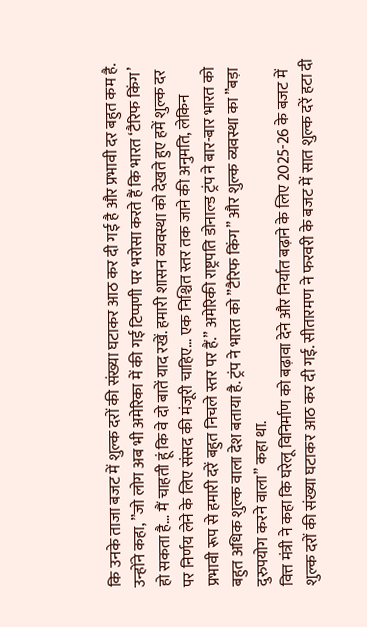कि उनके ताजा बजट में शुल्क दरों की संख्या घटाकर आठ कर दी गई है और प्रभावी दर बहुत कम है.
उन्होंने कहा, ”जो लोग अब भी अमेरिका में की गई टिप्पणी पर भरोसा करते हैं कि भारत ‘टैरिफ किंग’ हो सकता है… मैं चाहती हूं कि वे दो बातें याद रखें. हमारी शासन व्यवस्था को देखते हुए हमें शुल्क दर पर निर्णय लेने के लिए संसद की मंजूरी चाहिए… एक निश्चित स्तर तक जाने की अनुमति, लेकिन प्रभावी रूप से हमारी दरें बहुत निचले स्तर पर हैं.” अमेरिकी राष्ट्रपति डोनाल्ड ट्रंप ने बार-बार भारत को बहुत अधिक शुल्क वाला देश बताया है. ट्रंप ने भारत को ”टैरिफ किंग” और शुल्क व्यवस्था का ”बड़ा दुरुपयोग करने वाला” कहा था.
वित्त मंत्री ने कहा कि घरेलू विनिर्माण को बढ़ावा देने और निर्यात बढ़ाने के लिए 2025-26 के बजट में शुल्क दरों की संख्या घटाकर आठ कर दी गई. सीतारमण ने फरवरी के बजट में सात शुल्क दरें हटा दी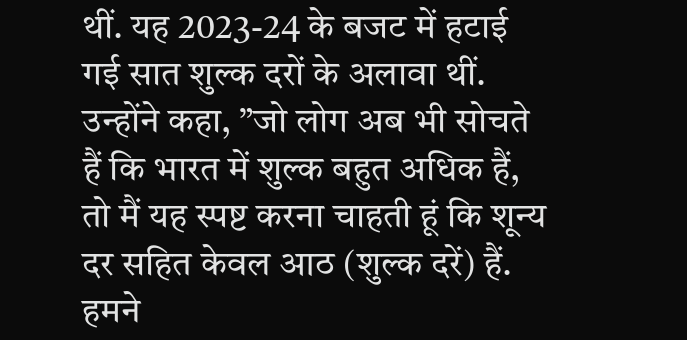थीं. यह 2023-24 के बजट में हटाई गई सात शुल्क दरों के अलावा थीं.
उन्होंने कहा, ”जो लोग अब भी सोचते हैं कि भारत में शुल्क बहुत अधिक हैं, तो मैं यह स्पष्ट करना चाहती हूं कि शून्य दर सहित केवल आठ (शुल्क दरें) हैं. हमने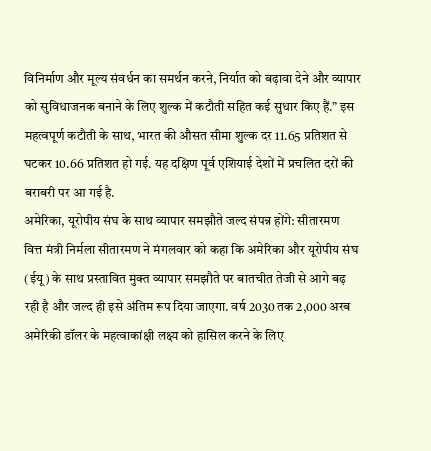विनिर्माण और मूल्य संवर्धन का समर्थन करने, निर्यात को बढ़ावा देने और व्यापार को सुविधाजनक बनाने के लिए शुल्क में कटौती सहित कई सुधार किए हैं.” इस महत्वपूर्ण कटौती के साथ, भारत की औसत सीमा शुल्क दर 11.65 प्रतिशत से घटकर 10.66 प्रतिशत हो गई. यह दक्षिण पूर्व एशियाई देशों में प्रचलित दरों की बराबरी पर आ गई है.
अमेरिका, यूरोपीय संघ के साथ व्यापार समझौते जल्द संपन्न होंगे: सीतारमण
वित्त मंत्री निर्मला सीतारमण ने मंगलवार को कहा कि अमेरिका और यूरोपीय संघ (ईयू) के साथ प्रस्तावित मुक्त व्यापार समझौते पर बातचीत तेजी से आगे बढ़ रही है और जल्द ही इसे अंतिम रूप दिया जाएगा. वर्ष 2030 तक 2,000 अरब अमेरिकी डॉलर के महत्वाकांक्षी लक्ष्य को हासिल करने के लिए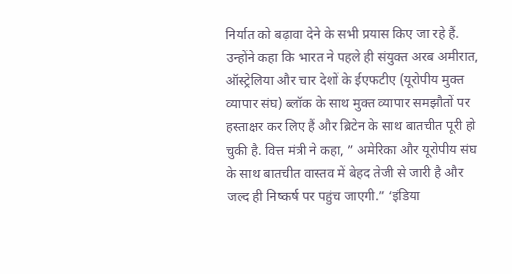निर्यात को बढ़ावा देने के सभी प्रयास किए जा रहे हैं.
उन्होंने कहा कि भारत ने पहले ही संयुक्त अरब अमीरात, ऑस्ट्रेलिया और चार देशों के ईएफटीए (यूरोपीय मुक्त व्यापार संघ) ब्लॉक के साथ मुक्त व्यापार समझौतों पर हस्ताक्षर कर लिए हैं और ब्रिटेन के साथ बातचीत पूरी हो चुकी है. वित्त मंत्री ने कहा, ” अमेरिका और यूरोपीय संघ के साथ बातचीत वास्तव में बेहद तेजी से जारी है और जल्द ही निष्कर्ष पर पहुंच जाएगी.” ‘इंडिया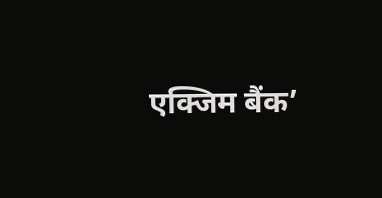एक्जिम बैंक’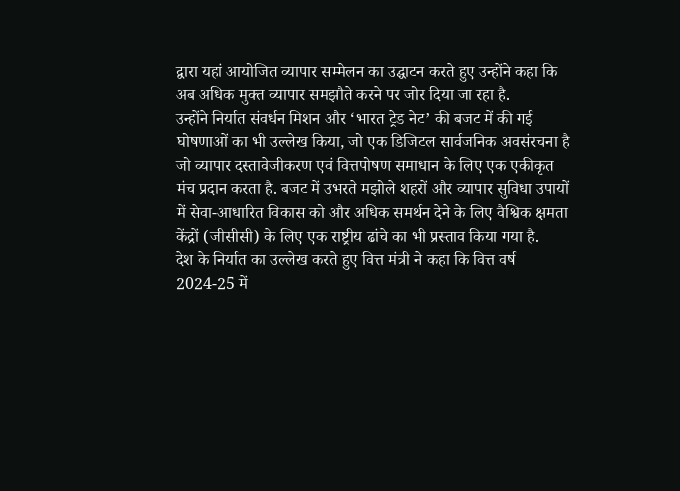द्वारा यहां आयोजित व्यापार सम्मेलन का उद्घाटन करते हुए उन्होंने कहा कि अब अधिक मुक्त व्यापार समझौते करने पर जोर दिया जा रहा है.
उन्होंने निर्यात संवर्धन मिशन और ‘भारत ट्रेड नेट’ की बजट में की गई घोषणाओं का भी उल्लेख किया, जो एक डिजिटल सार्वजनिक अवसंरचना है जो व्यापार दस्तावेजीकरण एवं वित्तपोषण समाधान के लिए एक एकीकृत मंच प्रदान करता है. बजट में उभरते मझोले शहरों और व्यापार सुविधा उपायों में सेवा-आधारित विकास को और अधिक समर्थन देने के लिए वैश्विक क्षमता केंद्रों (जीसीसी) के लिए एक राष्ट्रीय ढांचे का भी प्रस्ताव किया गया है.
देश के निर्यात का उल्लेख करते हुए वित्त मंत्री ने कहा कि वित्त वर्ष 2024-25 में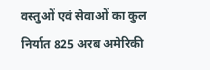वस्तुओं एवं सेवाओं का कुल निर्यात 825 अरब अमेरिकी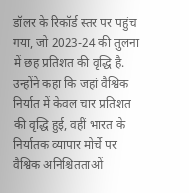डॉलर के रिकॉर्ड स्तर पर पहुंच गया, जो 2023-24 की तुलना में छह प्रतिशत की वृद्धि है. उन्होंने कहा कि जहां वैश्विक निर्यात में केवल चार प्रतिशत की वृद्धि हुई, वहीं भारत के निर्यातक व्यापार मोर्चे पर वैश्विक अनिश्चितताओं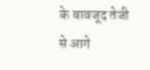के बावजूद तेजी से आगे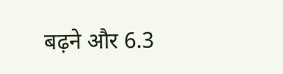बढ़ने और 6.3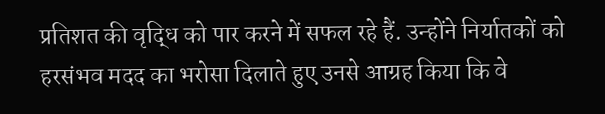प्रतिशत की वृद्धि को पार करने में सफल रहे हैं. उन्होंने निर्यातकों को हरसंभव मदद का भरोसा दिलाते हुए उनसे आग्रह किया कि वे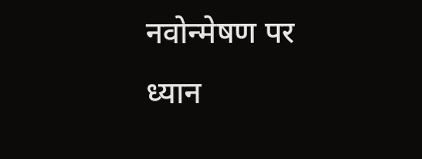नवोन्मेषण पर ध्यान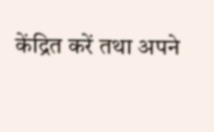केंद्रित करें तथा अपने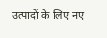उत्पादों के लिए नए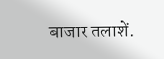बाजार तलाशें.